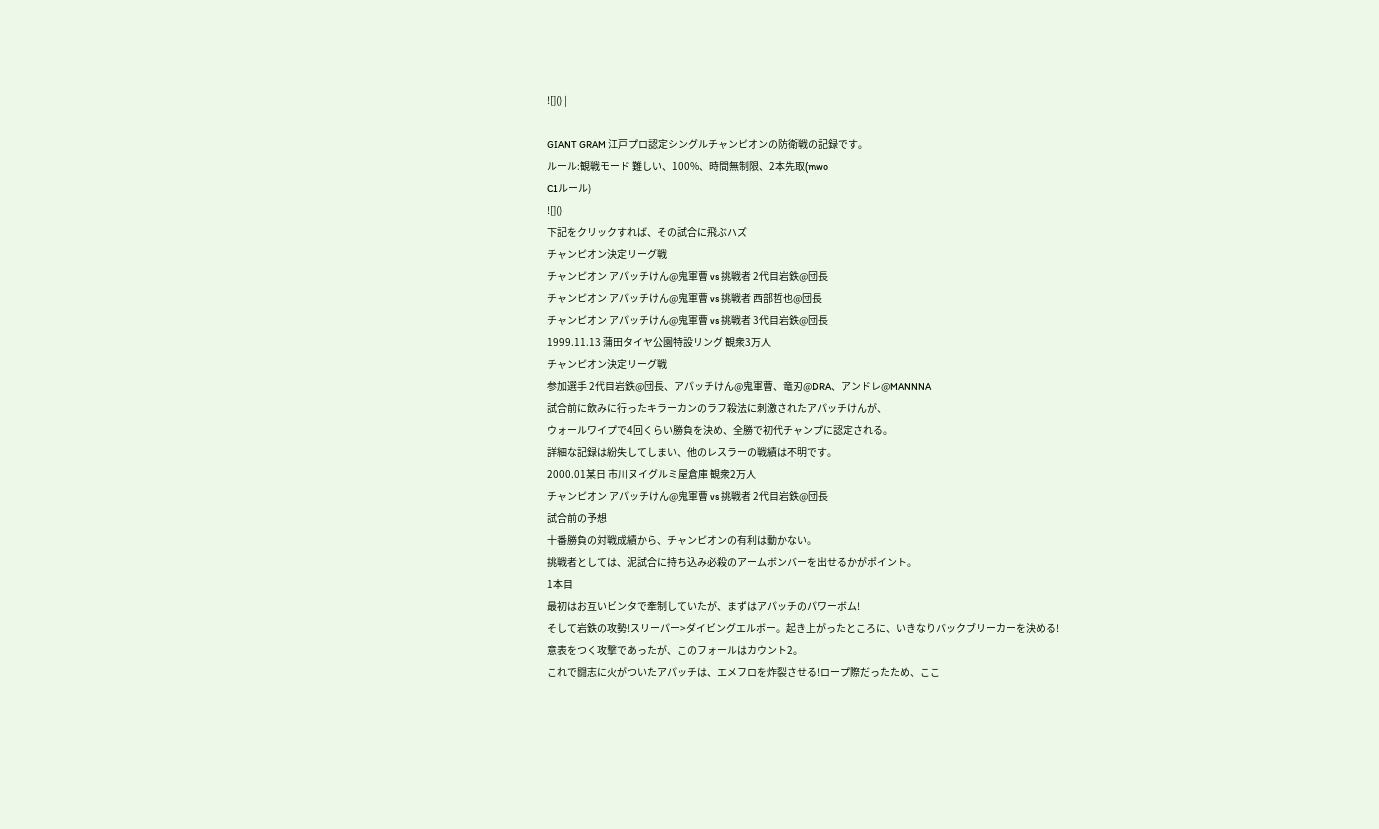![]() |

GIANT GRAM 江戸プロ認定シングルチャンピオンの防衛戦の記録です。
ルール:観戦モード 難しい、100%、時間無制限、2本先取(mwo
C1ルール)
![]()
下記をクリックすれば、その試合に飛ぶハズ
チャンピオン決定リーグ戦
チャンピオン アパッチけん@鬼軍曹 vs 挑戦者 2代目岩鉄@団長
チャンピオン アパッチけん@鬼軍曹 vs 挑戦者 西部哲也@団長
チャンピオン アパッチけん@鬼軍曹 vs 挑戦者 3代目岩鉄@団長
1999.11.13 蒲田タイヤ公園特設リング 観衆3万人
チャンピオン決定リーグ戦
参加選手 2代目岩鉄@団長、アパッチけん@鬼軍曹、竜刃@DRA、アンドレ@MANNNA
試合前に飲みに行ったキラーカンのラフ殺法に刺激されたアパッチけんが、
ウォールワイプで4回くらい勝負を決め、全勝で初代チャンプに認定される。
詳細な記録は紛失してしまい、他のレスラーの戦績は不明です。
2000.01某日 市川ヌイグルミ屋倉庫 観衆2万人
チャンピオン アパッチけん@鬼軍曹 vs 挑戦者 2代目岩鉄@団長
試合前の予想
十番勝負の対戦成績から、チャンピオンの有利は動かない。
挑戦者としては、泥試合に持ち込み必殺のアームボンバーを出せるかがポイント。
1本目
最初はお互いビンタで牽制していたが、まずはアパッチのパワーボム!
そして岩鉄の攻勢!スリーパー>ダイビングエルボー。起き上がったところに、いきなりバックブリーカーを決める!
意表をつく攻撃であったが、このフォールはカウント2。
これで闘志に火がついたアパッチは、エメフロを炸裂させる!ロープ際だったため、ここ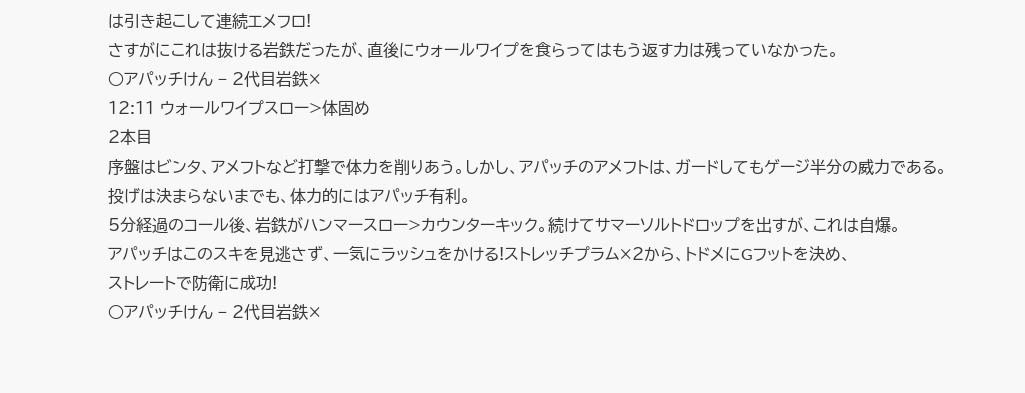は引き起こして連続エメフロ!
さすがにこれは抜ける岩鉄だったが、直後にウォールワイプを食らってはもう返す力は残っていなかった。
○アパッチけん − 2代目岩鉄×
12:11 ウォールワイプスロー>体固め
2本目
序盤はビンタ、アメフトなど打撃で体力を削りあう。しかし、アパッチのアメフトは、ガードしてもゲージ半分の威力である。
投げは決まらないまでも、体力的にはアパッチ有利。
5分経過のコール後、岩鉄がハンマースロー>カウンターキック。続けてサマーソルトドロップを出すが、これは自爆。
アパッチはこのスキを見逃さず、一気にラッシュをかける!ストレッチプラム×2から、トドメにGフットを決め、
ストレートで防衛に成功!
○アパッチけん − 2代目岩鉄×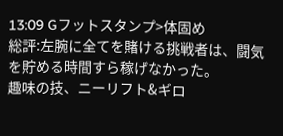13:09 Gフットスタンプ>体固め
総評:左腕に全てを賭ける挑戦者は、闘気を貯める時間すら稼げなかった。
趣味の技、ニーリフト&ギロ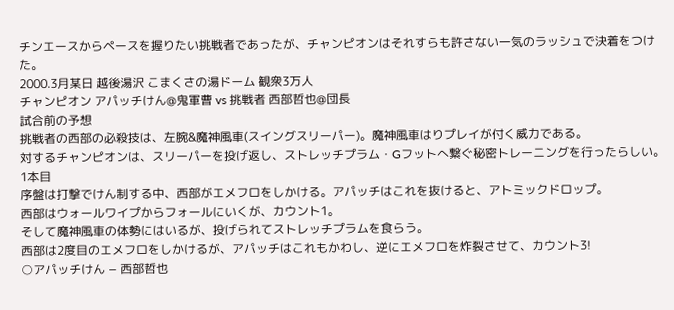チンエースからペースを握りたい挑戦者であったが、チャンピオンはそれすらも許さない一気のラッシュで決着をつけた。
2000.3月某日 越後湯沢 こまくさの湯ドーム 観衆3万人
チャンピオン アパッチけん@鬼軍曹 vs 挑戦者 西部哲也@団長
試合前の予想
挑戦者の西部の必殺技は、左腕&魔神風車(スイングスリーパー)。魔神風車はりプレイが付く威力である。
対するチャンピオンは、スリーパーを投げ返し、ストレッチプラム・Gフットへ繋ぐ秘密トレーニングを行ったらしい。
1本目
序盤は打撃でけん制する中、西部がエメフロをしかける。アパッチはこれを抜けると、アトミックドロップ。
西部はウォールワイプからフォールにいくが、カウント1。
そして魔神風車の体勢にはいるが、投げられてストレッチプラムを食らう。
西部は2度目のエメフロをしかけるが、アパッチはこれもかわし、逆にエメフロを炸裂させて、カウント3!
○アパッチけん − 西部哲也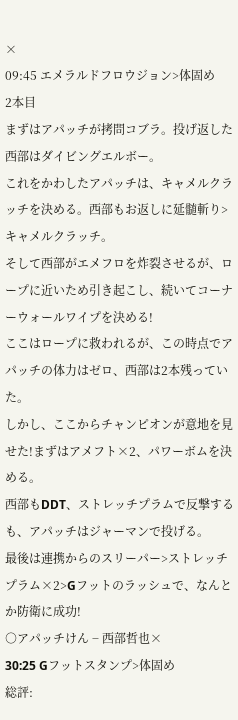×
09:45 エメラルドフロウジョン>体固め
2本目
まずはアパッチが拷問コブラ。投げ返した西部はダイビングエルボー。
これをかわしたアパッチは、キャメルクラッチを決める。西部もお返しに延髄斬り>キャメルクラッチ。
そして西部がエメフロを炸裂させるが、ロープに近いため引き起こし、続いてコーナーウォールワイプを決める!
ここはロープに救われるが、この時点でアパッチの体力はゼロ、西部は2本残っていた。
しかし、ここからチャンピオンが意地を見せた!まずはアメフト×2、パワーボムを決める。
西部もDDT、ストレッチプラムで反撃するも、アパッチはジャーマンで投げる。
最後は連携からのスリーパー>ストレッチプラム×2>Gフットのラッシュで、なんとか防衛に成功!
○アパッチけん − 西部哲也×
30:25 Gフットスタンプ>体固め
総評: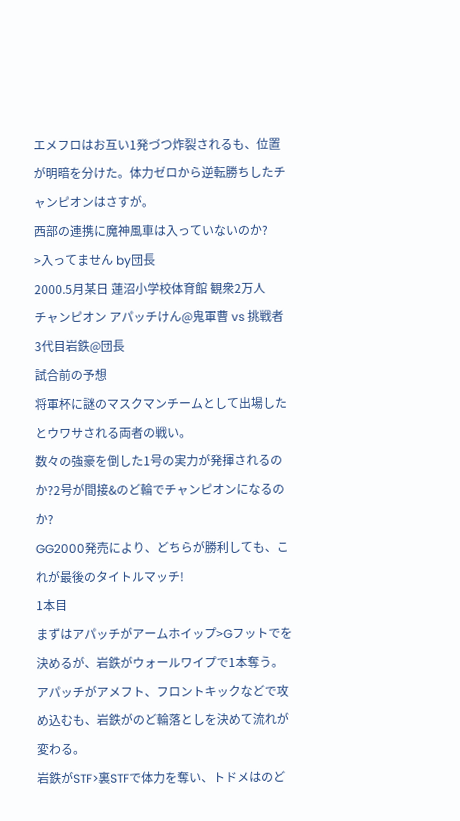エメフロはお互い1発づつ炸裂されるも、位置が明暗を分けた。体力ゼロから逆転勝ちしたチャンピオンはさすが。
西部の連携に魔神風車は入っていないのか?
>入ってません by団長
2000.5月某日 蓮沼小学校体育館 観衆2万人
チャンピオン アパッチけん@鬼軍曹 vs 挑戦者 3代目岩鉄@団長
試合前の予想
将軍杯に謎のマスクマンチームとして出場したとウワサされる両者の戦い。
数々の強豪を倒した1号の実力が発揮されるのか?2号が間接&のど輪でチャンピオンになるのか?
GG2000発売により、どちらが勝利しても、これが最後のタイトルマッチ!
1本目
まずはアパッチがアームホイップ>Gフットでを決めるが、岩鉄がウォールワイプで1本奪う。
アパッチがアメフト、フロントキックなどで攻め込むも、岩鉄がのど輪落としを決めて流れが変わる。
岩鉄がSTF>裏STFで体力を奪い、トドメはのど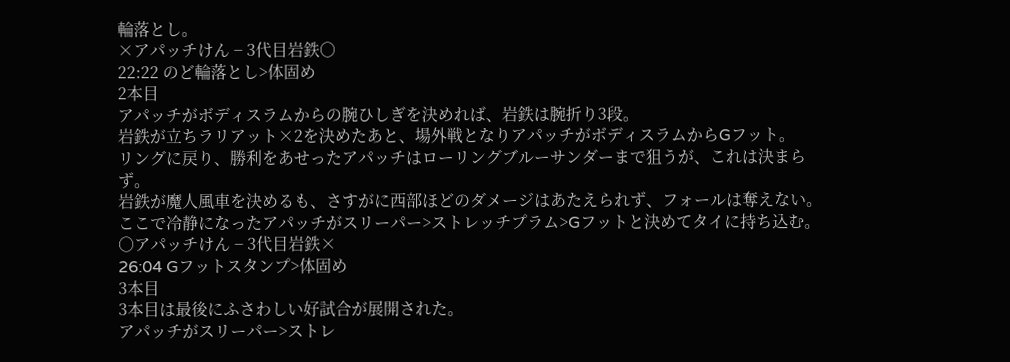輪落とし。
×アパッチけん − 3代目岩鉄○
22:22 のど輪落とし>体固め
2本目
アパッチがボディスラムからの腕ひしぎを決めれば、岩鉄は腕折り3段。
岩鉄が立ちラリアット×2を決めたあと、場外戦となりアパッチがボディスラムからGフット。
リングに戻り、勝利をあせったアパッチはローリングブルーサンダーまで狙うが、これは決まらず。
岩鉄が魔人風車を決めるも、さすがに西部ほどのダメージはあたえられず、フォールは奪えない。
ここで冷静になったアパッチがスリーパー>ストレッチプラム>Gフットと決めてタイに持ち込む。
○アパッチけん − 3代目岩鉄×
26:04 Gフットスタンプ>体固め
3本目
3本目は最後にふさわしい好試合が展開された。
アパッチがスリーパー>ストレ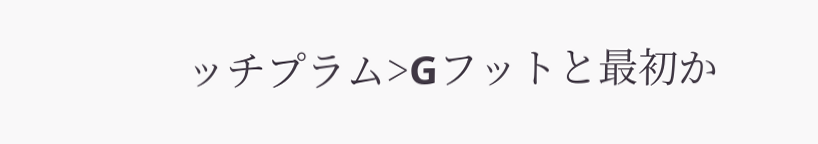ッチプラム>Gフットと最初か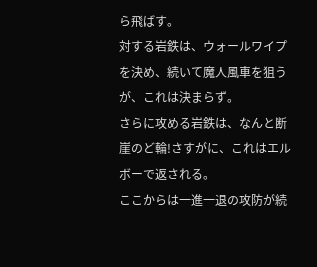ら飛ばす。
対する岩鉄は、ウォールワイプを決め、続いて魔人風車を狙うが、これは決まらず。
さらに攻める岩鉄は、なんと断崖のど輪!さすがに、これはエルボーで返される。
ここからは一進一退の攻防が続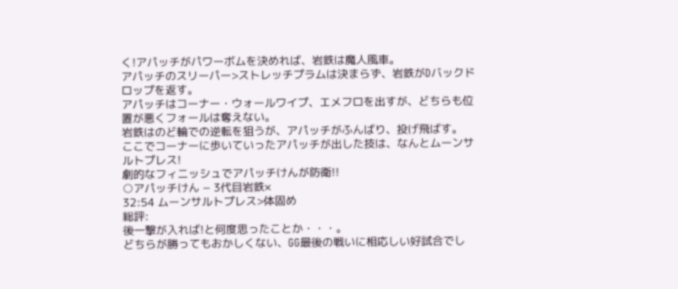く!アパッチがパワーボムを決めれば、岩鉄は魔人風車。
アパッチのスリーパー>ストレッチプラムは決まらず、岩鉄がDバックドロップを返す。
アパッチはコーナー・ウォールワイプ、エメフロを出すが、どちらも位置が悪くフォールは奪えない。
岩鉄はのど輪での逆転を狙うが、アパッチがふんばり、投げ飛ばす。
ここでコーナーに歩いていったアパッチが出した技は、なんとムーンサルトプレス!
劇的なフィニッシュでアパッチけんが防衛!!
○アパッチけん − 3代目岩鉄×
32:54 ムーンサルトプレス>体固め
総評:
後一撃が入れば!と何度思ったことか・・・。
どちらが勝ってもおかしくない、GG最後の戦いに相応しい好試合でし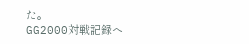た。
GG2000対戦記録へ